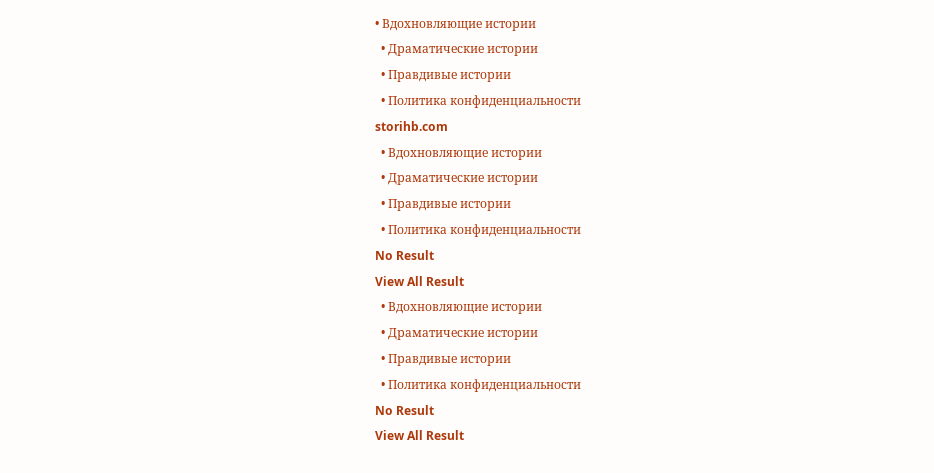• Вдохновляющие истории
  • Драматические истории
  • Правдивые истории
  • Политика конфиденциальности
storihb.com
  • Вдохновляющие истории
  • Драматические истории
  • Правдивые истории
  • Политика конфиденциальности
No Result
View All Result
  • Вдохновляющие истории
  • Драматические истории
  • Правдивые истории
  • Политика конфиденциальности
No Result
View All Result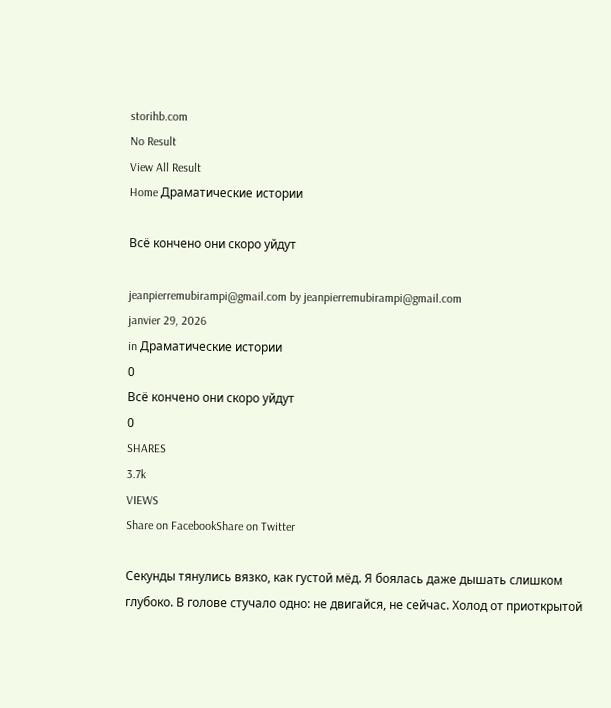storihb.com
No Result
View All Result
Home Драматические истории

Всё кончено они скоро уйдут

jeanpierremubirampi@gmail.com by jeanpierremubirampi@gmail.com
janvier 29, 2026
in Драматические истории
0
Всё кончено они скоро уйдут
0
SHARES
3.7k
VIEWS
Share on FacebookShare on Twitter

Секунды тянулись вязко, как густой мёд. Я боялась даже дышать слишком глубоко. В голове стучало одно: не двигайся, не сейчас. Холод от приоткрытой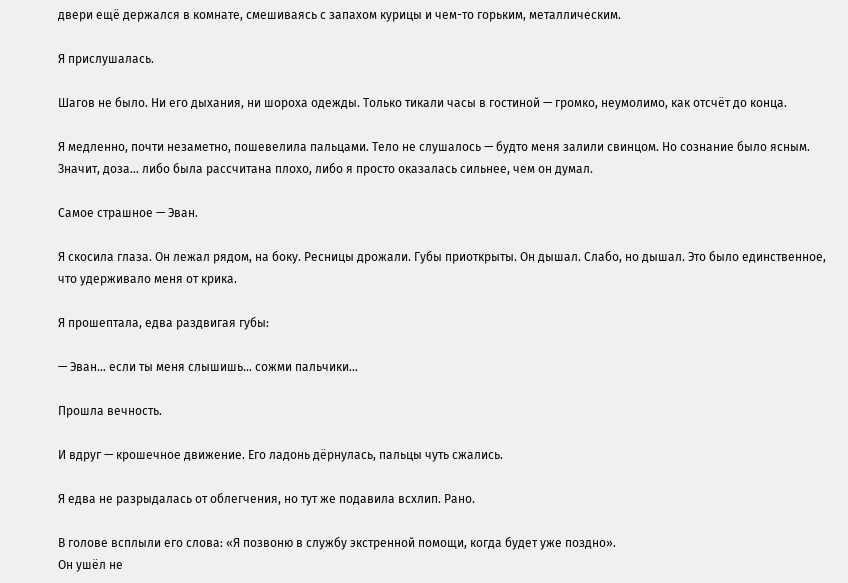двери ещё держался в комнате, смешиваясь с запахом курицы и чем-то горьким, металлическим.

Я прислушалась.

Шагов не было. Ни его дыхания, ни шороха одежды. Только тикали часы в гостиной — громко, неумолимо, как отсчёт до конца.

Я медленно, почти незаметно, пошевелила пальцами. Тело не слушалось — будто меня залили свинцом. Но сознание было ясным. Значит, доза… либо была рассчитана плохо, либо я просто оказалась сильнее, чем он думал.

Самое страшное — Эван.

Я скосила глаза. Он лежал рядом, на боку. Ресницы дрожали. Губы приоткрыты. Он дышал. Слабо, но дышал. Это было единственное, что удерживало меня от крика.

Я прошептала, едва раздвигая губы:

— Эван… если ты меня слышишь… сожми пальчики…

Прошла вечность.

И вдруг — крошечное движение. Его ладонь дёрнулась, пальцы чуть сжались.

Я едва не разрыдалась от облегчения, но тут же подавила всхлип. Рано.

В голове всплыли его слова: «Я позвоню в службу экстренной помощи, когда будет уже поздно».
Он ушёл не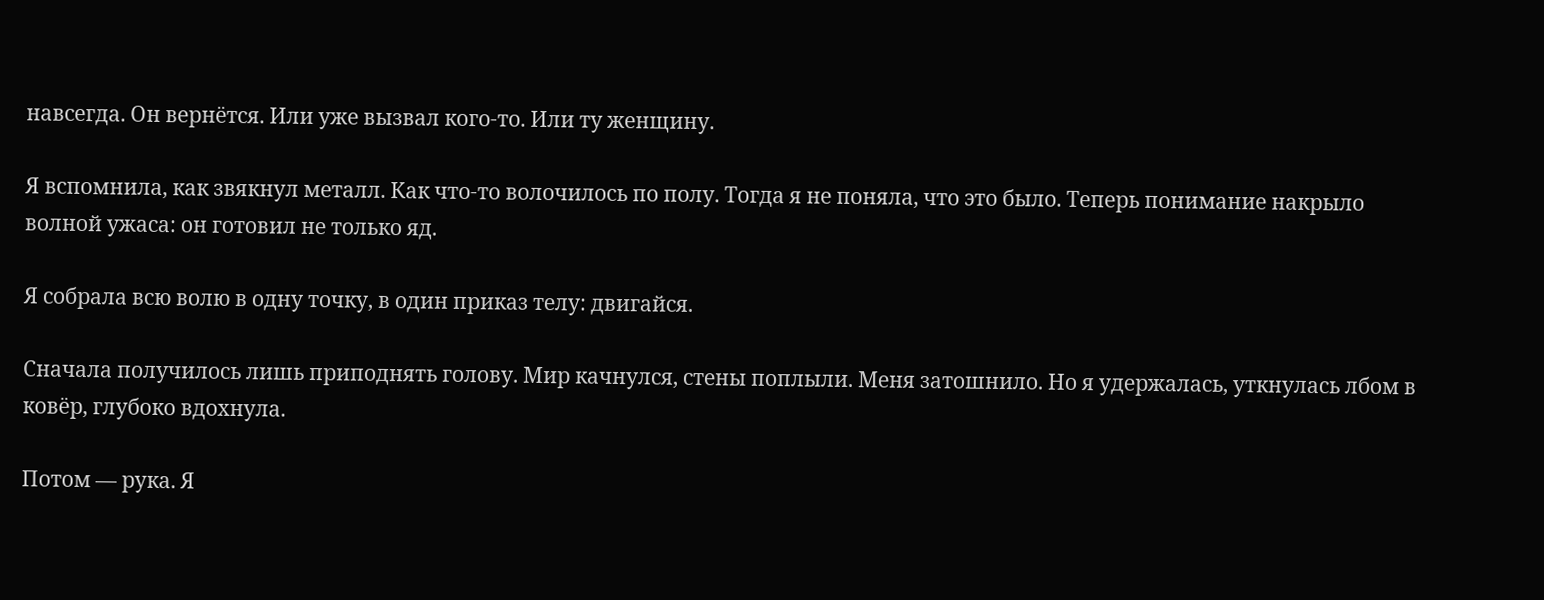навсегда. Он вернётся. Или уже вызвал кого-то. Или ту женщину.

Я вспомнила, как звякнул металл. Как что-то волочилось по полу. Тогда я не поняла, что это было. Теперь понимание накрыло волной ужаса: он готовил не только яд.

Я собрала всю волю в одну точку, в один приказ телу: двигайся.

Сначала получилось лишь приподнять голову. Мир качнулся, стены поплыли. Меня затошнило. Но я удержалась, уткнулась лбом в ковёр, глубоко вдохнула.

Потом — рука. Я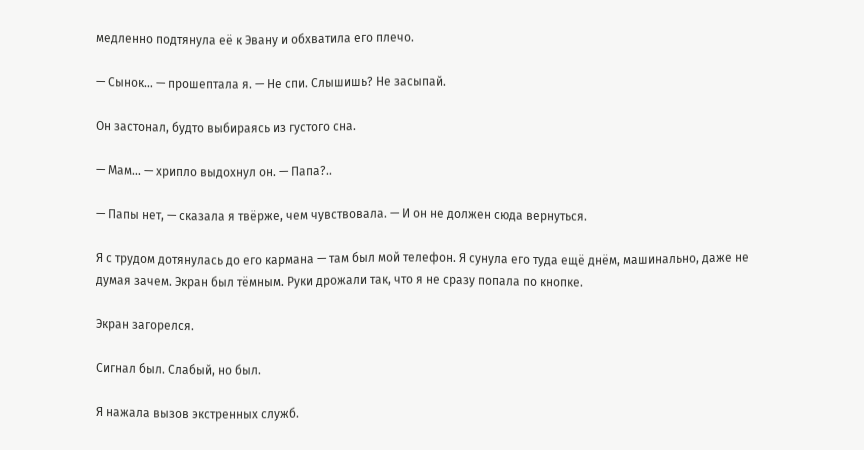медленно подтянула её к Эвану и обхватила его плечо.

— Сынок… — прошептала я. — Не спи. Слышишь? Не засыпай.

Он застонал, будто выбираясь из густого сна.

— Мам… — хрипло выдохнул он. — Папа?..

— Папы нет, — сказала я твёрже, чем чувствовала. — И он не должен сюда вернуться.

Я с трудом дотянулась до его кармана — там был мой телефон. Я сунула его туда ещё днём, машинально, даже не думая зачем. Экран был тёмным. Руки дрожали так, что я не сразу попала по кнопке.

Экран загорелся.

Сигнал был. Слабый, но был.

Я нажала вызов экстренных служб.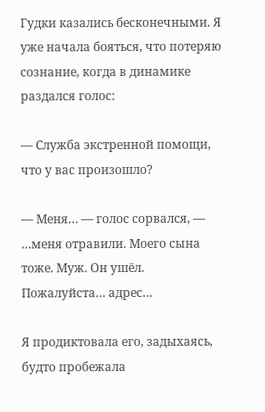Гудки казались бесконечными. Я уже начала бояться, что потеряю сознание, когда в динамике раздался голос:

— Служба экстренной помощи, что у вас произошло?

— Меня… — голос сорвался, — …меня отравили. Моего сына тоже. Муж. Он ушёл. Пожалуйста… адрес…

Я продиктовала его, задыхаясь, будто пробежала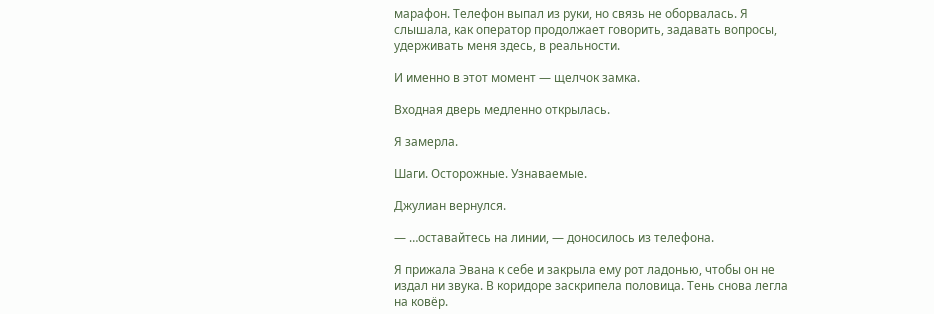марафон. Телефон выпал из руки, но связь не оборвалась. Я слышала, как оператор продолжает говорить, задавать вопросы, удерживать меня здесь, в реальности.

И именно в этот момент — щелчок замка.

Входная дверь медленно открылась.

Я замерла.

Шаги. Осторожные. Узнаваемые.

Джулиан вернулся.

— …оставайтесь на линии, — доносилось из телефона.

Я прижала Эвана к себе и закрыла ему рот ладонью, чтобы он не издал ни звука. В коридоре заскрипела половица. Тень снова легла на ковёр.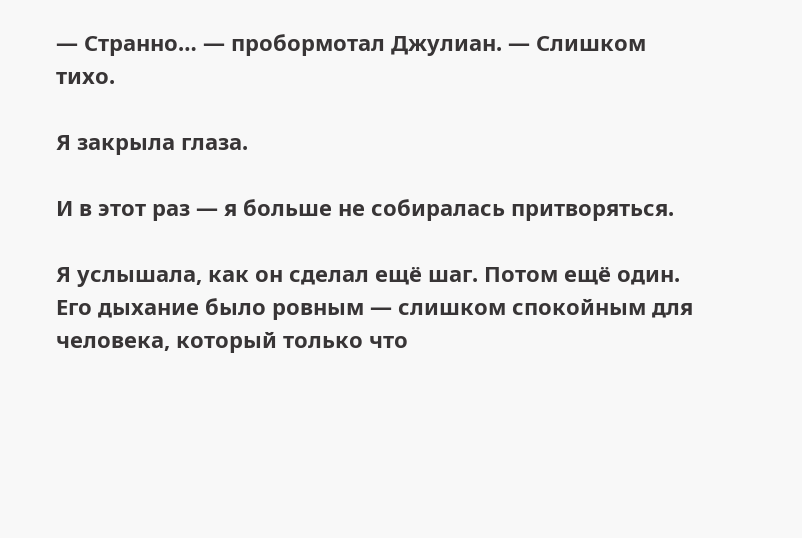— Странно… — пробормотал Джулиан. — Слишком тихо.

Я закрыла глаза.

И в этот раз — я больше не собиралась притворяться.

Я услышала, как он сделал ещё шаг. Потом ещё один. Его дыхание было ровным — слишком спокойным для человека, который только что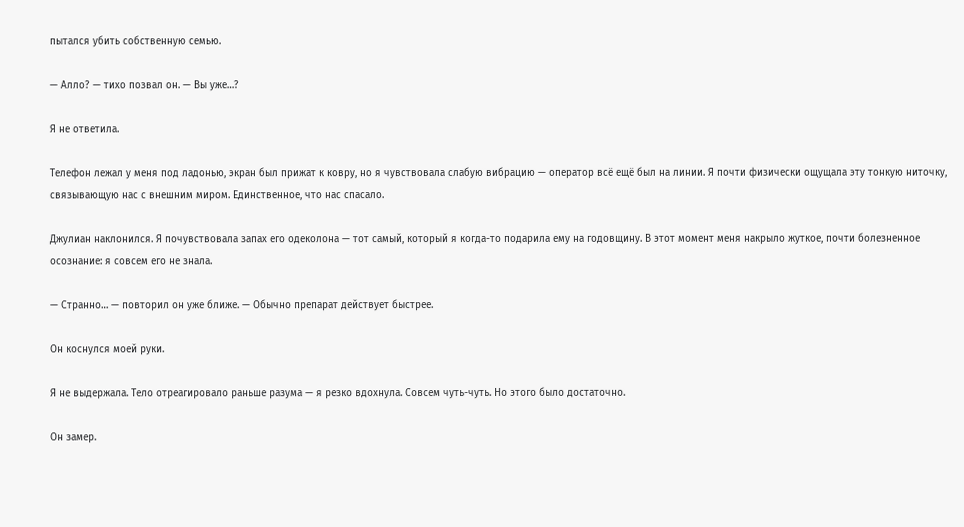пытался убить собственную семью.

— Алло? — тихо позвал он. — Вы уже…?

Я не ответила.

Телефон лежал у меня под ладонью, экран был прижат к ковру, но я чувствовала слабую вибрацию — оператор всё ещё был на линии. Я почти физически ощущала эту тонкую ниточку, связывающую нас с внешним миром. Единственное, что нас спасало.

Джулиан наклонился. Я почувствовала запах его одеколона — тот самый, который я когда-то подарила ему на годовщину. В этот момент меня накрыло жуткое, почти болезненное осознание: я совсем его не знала.

— Странно… — повторил он уже ближе. — Обычно препарат действует быстрее.

Он коснулся моей руки.

Я не выдержала. Тело отреагировало раньше разума — я резко вдохнула. Совсем чуть-чуть. Но этого было достаточно.

Он замер.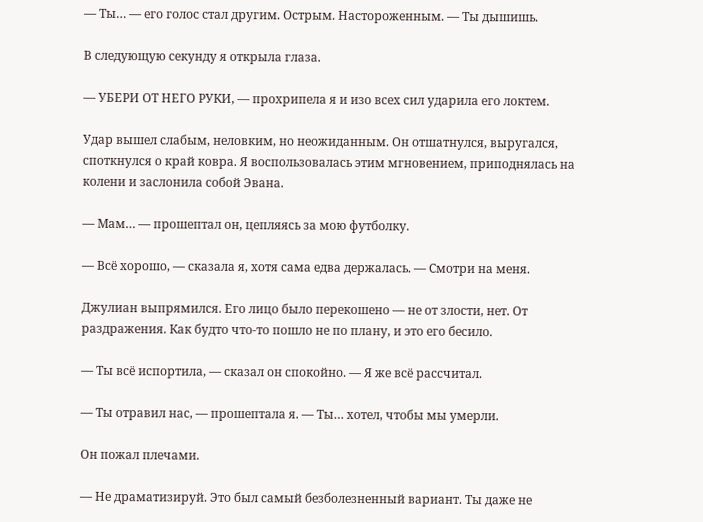— Ты… — его голос стал другим. Острым. Настороженным. — Ты дышишь.

В следующую секунду я открыла глаза.

— УБЕРИ ОТ НЕГО РУКИ, — прохрипела я и изо всех сил ударила его локтем.

Удар вышел слабым, неловким, но неожиданным. Он отшатнулся, выругался, споткнулся о край ковра. Я воспользовалась этим мгновением, приподнялась на колени и заслонила собой Эвана.

— Мам… — прошептал он, цепляясь за мою футболку.

— Всё хорошо, — сказала я, хотя сама едва держалась. — Смотри на меня.

Джулиан выпрямился. Его лицо было перекошено — не от злости, нет. От раздражения. Как будто что-то пошло не по плану, и это его бесило.

— Ты всё испортила, — сказал он спокойно. — Я же всё рассчитал.

— Ты отравил нас, — прошептала я. — Ты… хотел, чтобы мы умерли.

Он пожал плечами.

— Не драматизируй. Это был самый безболезненный вариант. Ты даже не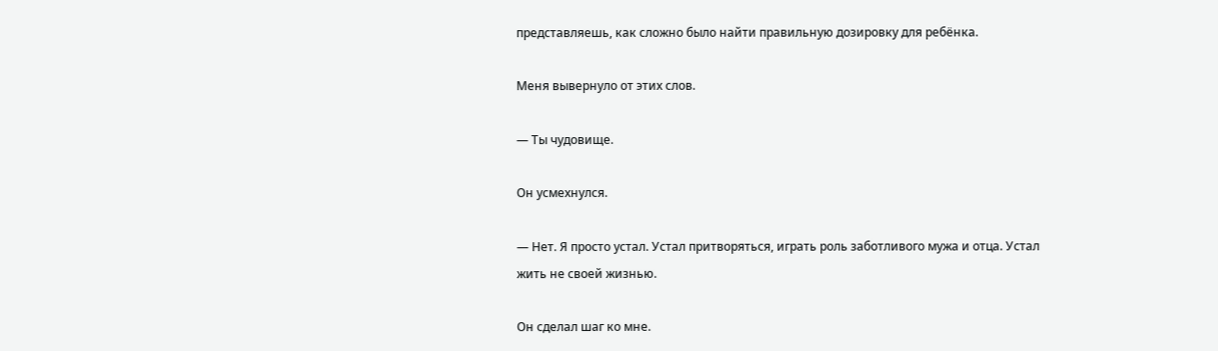представляешь, как сложно было найти правильную дозировку для ребёнка.

Меня вывернуло от этих слов.

— Ты чудовище.

Он усмехнулся.

— Нет. Я просто устал. Устал притворяться, играть роль заботливого мужа и отца. Устал жить не своей жизнью.

Он сделал шаг ко мне.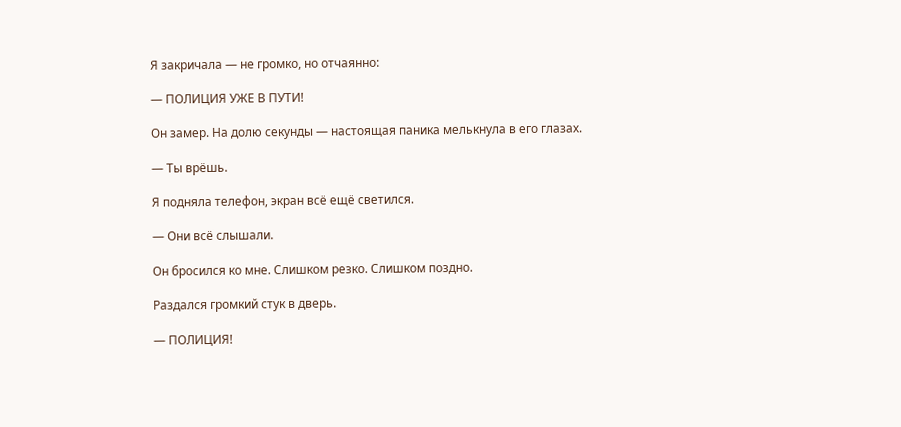Я закричала — не громко, но отчаянно:

— ПОЛИЦИЯ УЖЕ В ПУТИ!

Он замер. На долю секунды — настоящая паника мелькнула в его глазах.

— Ты врёшь.

Я подняла телефон, экран всё ещё светился.

— Они всё слышали.

Он бросился ко мне. Слишком резко. Слишком поздно.

Раздался громкий стук в дверь.

— ПОЛИЦИЯ!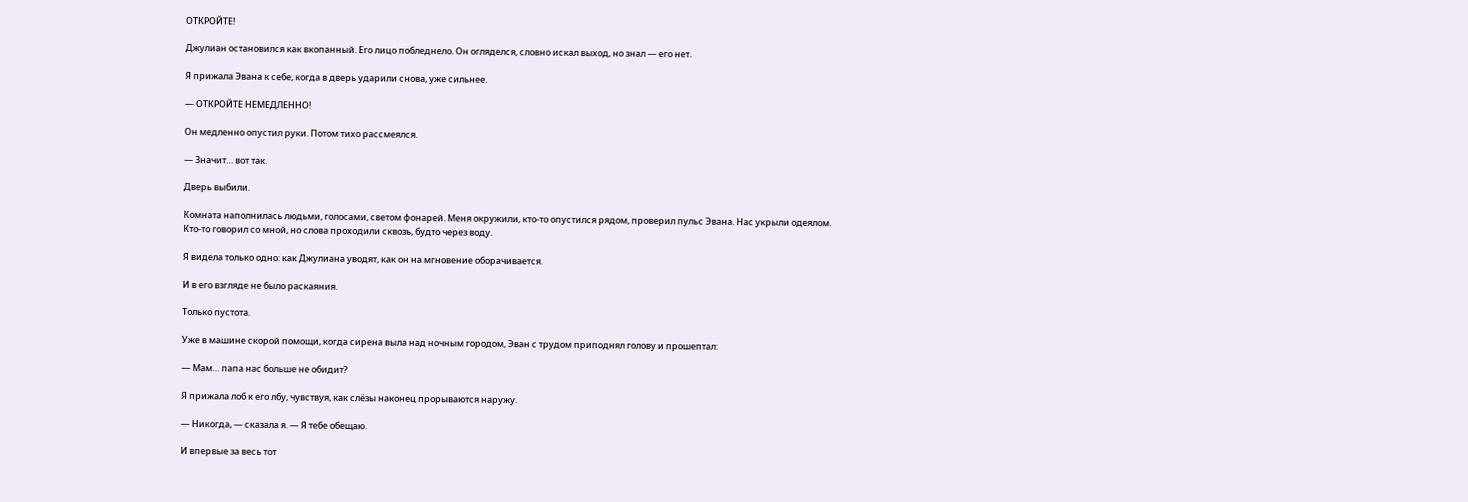ОТКРОЙТЕ!

Джулиан остановился как вкопанный. Его лицо побледнело. Он огляделся, словно искал выход, но знал — его нет.

Я прижала Эвана к себе, когда в дверь ударили снова, уже сильнее.

— ОТКРОЙТЕ НЕМЕДЛЕННО!

Он медленно опустил руки. Потом тихо рассмеялся.

— Значит… вот так.

Дверь выбили.

Комната наполнилась людьми, голосами, светом фонарей. Меня окружили, кто-то опустился рядом, проверил пульс Эвана. Нас укрыли одеялом. Кто-то говорил со мной, но слова проходили сквозь, будто через воду.

Я видела только одно: как Джулиана уводят, как он на мгновение оборачивается.

И в его взгляде не было раскаяния.

Только пустота.

Уже в машине скорой помощи, когда сирена выла над ночным городом, Эван с трудом приподнял голову и прошептал:

— Мам… папа нас больше не обидит?

Я прижала лоб к его лбу, чувствуя, как слёзы наконец прорываются наружу.

— Никогда, — сказала я. — Я тебе обещаю.

И впервые за весь тот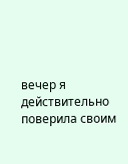вечер я действительно поверила своим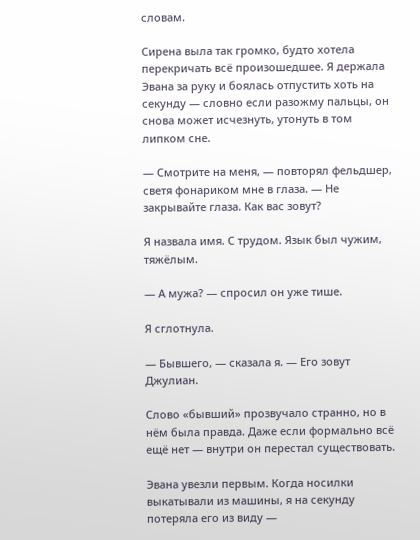словам.

Сирена выла так громко, будто хотела перекричать всё произошедшее. Я держала Эвана за руку и боялась отпустить хоть на секунду — словно если разожму пальцы, он снова может исчезнуть, утонуть в том липком сне.

— Смотрите на меня, — повторял фельдшер, светя фонариком мне в глаза. — Не закрывайте глаза. Как вас зовут?

Я назвала имя. С трудом. Язык был чужим, тяжёлым.

— А мужа? — спросил он уже тише.

Я сглотнула.

— Бывшего, — сказала я. — Его зовут Джулиан.

Слово «бывший» прозвучало странно, но в нём была правда. Даже если формально всё ещё нет — внутри он перестал существовать.

Эвана увезли первым. Когда носилки выкатывали из машины, я на секунду потеряла его из виду —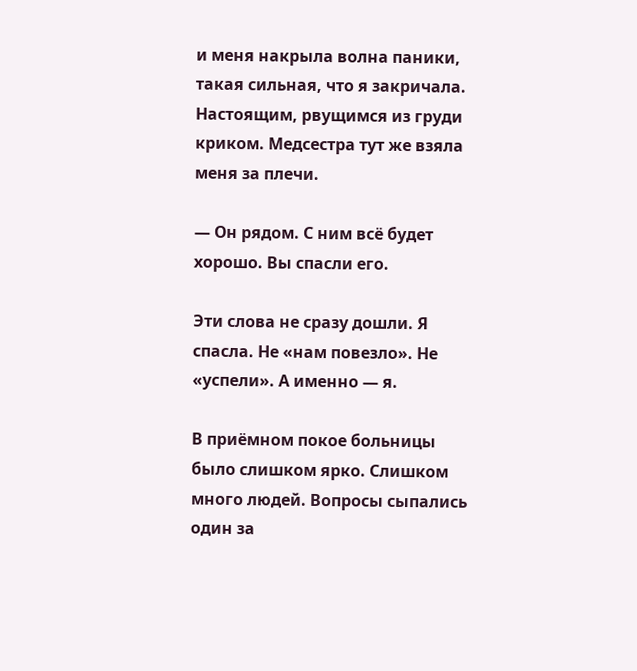и меня накрыла волна паники, такая сильная, что я закричала. Настоящим, рвущимся из груди криком. Медсестра тут же взяла меня за плечи.

— Он рядом. С ним всё будет хорошо. Вы спасли его.

Эти слова не сразу дошли. Я спасла. Не «нам повезло». Не «успели». А именно — я.

В приёмном покое больницы было слишком ярко. Слишком много людей. Вопросы сыпались один за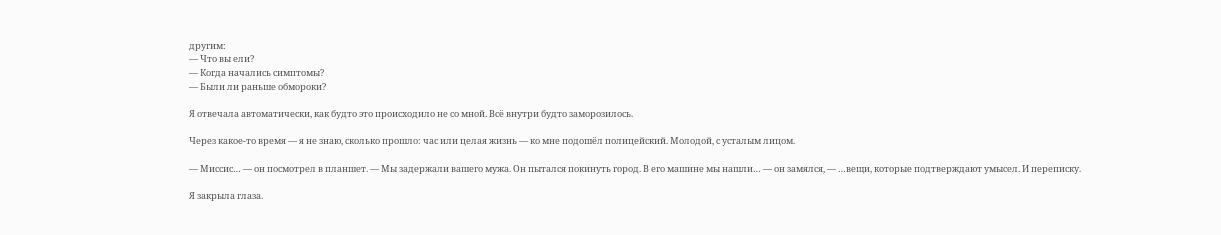другим:
— Что вы ели?
— Когда начались симптомы?
— Были ли раньше обмороки?

Я отвечала автоматически, как будто это происходило не со мной. Всё внутри будто заморозилось.

Через какое-то время — я не знаю, сколько прошло: час или целая жизнь — ко мне подошёл полицейский. Молодой, с усталым лицом.

— Миссис… — он посмотрел в планшет. — Мы задержали вашего мужа. Он пытался покинуть город. В его машине мы нашли… — он замялся, — …вещи, которые подтверждают умысел. И переписку.

Я закрыла глаза.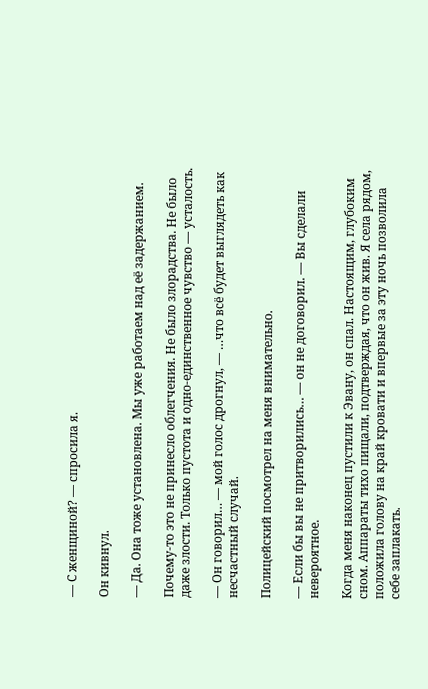— С женщиной? — спросила я.

Он кивнул.

— Да. Она тоже установлена. Мы уже работаем над её задержанием.

Почему-то это не принесло облегчения. Не было злорадства. Не было даже злости. Только пустота и одно-единственное чувство — усталость.

— Он говорил… — мой голос дрогнул, — …что всё будет выглядеть как несчастный случай.

Полицейский посмотрел на меня внимательно.

— Если бы вы не притворились… — он не договорил. — Вы сделали невероятное.

Когда меня наконец пустили к Эвану, он спал. Настоящим, глубоким сном. Аппараты тихо пищали, подтверждая, что он жив. Я села рядом, положила голову на край кровати и впервые за эту ночь позволила себе заплакать.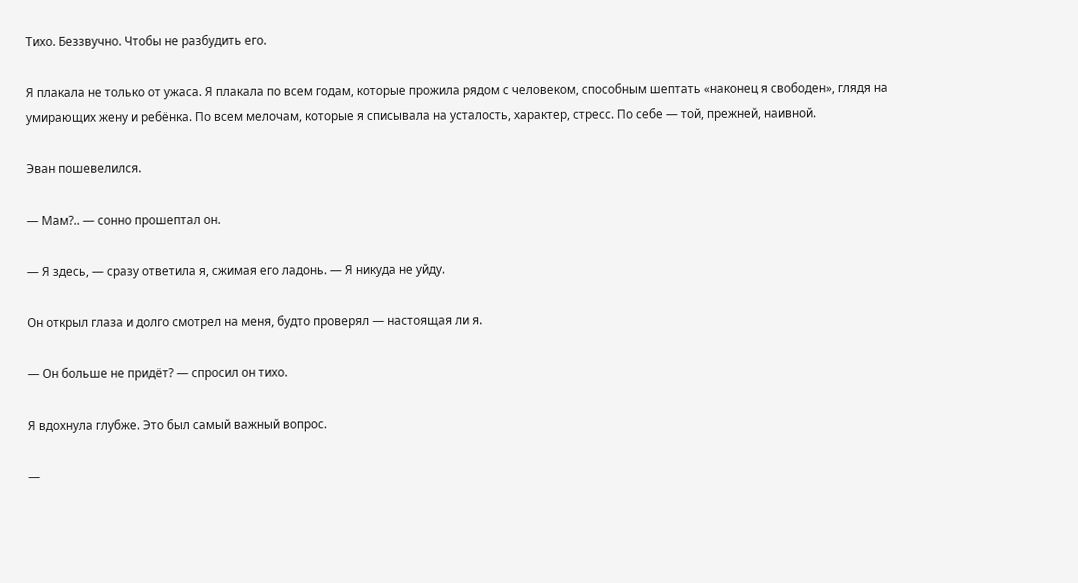Тихо. Беззвучно. Чтобы не разбудить его.

Я плакала не только от ужаса. Я плакала по всем годам, которые прожила рядом с человеком, способным шептать «наконец я свободен», глядя на умирающих жену и ребёнка. По всем мелочам, которые я списывала на усталость, характер, стресс. По себе — той, прежней, наивной.

Эван пошевелился.

— Мам?.. — сонно прошептал он.

— Я здесь, — сразу ответила я, сжимая его ладонь. — Я никуда не уйду.

Он открыл глаза и долго смотрел на меня, будто проверял — настоящая ли я.

— Он больше не придёт? — спросил он тихо.

Я вдохнула глубже. Это был самый важный вопрос.

—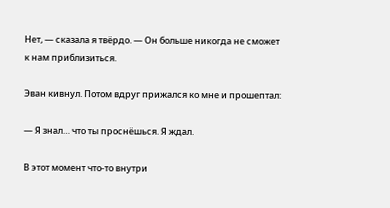Нет, — сказала я твёрдо. — Он больше никогда не сможет к нам приблизиться.

Эван кивнул. Потом вдруг прижался ко мне и прошептал:

— Я знал… что ты проснёшься. Я ждал.

В этот момент что-то внутри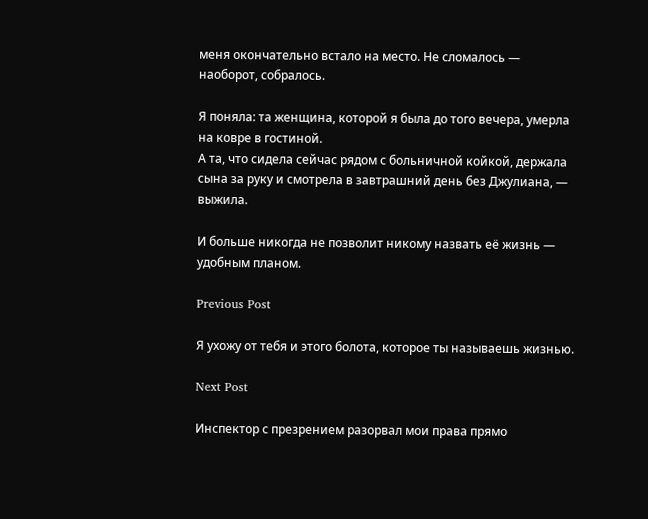меня окончательно встало на место. Не сломалось — наоборот, собралось.

Я поняла: та женщина, которой я была до того вечера, умерла на ковре в гостиной.
А та, что сидела сейчас рядом с больничной койкой, держала сына за руку и смотрела в завтрашний день без Джулиана, — выжила.

И больше никогда не позволит никому назвать её жизнь — удобным планом.

Previous Post

Я ухожу от тебя и этого болота, которое ты называешь жизнью.

Next Post

Инспектор с презрением разорвал мои права прямо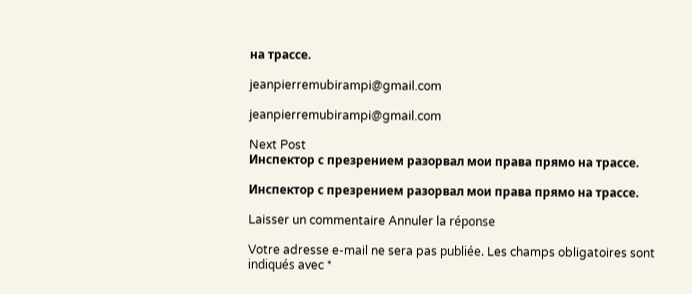на трассе.

jeanpierremubirampi@gmail.com

jeanpierremubirampi@gmail.com

Next Post
Инспектор с презрением разорвал мои права прямо на трассе.

Инспектор с презрением разорвал мои права прямо на трассе.

Laisser un commentaire Annuler la réponse

Votre adresse e-mail ne sera pas publiée. Les champs obligatoires sont indiqués avec *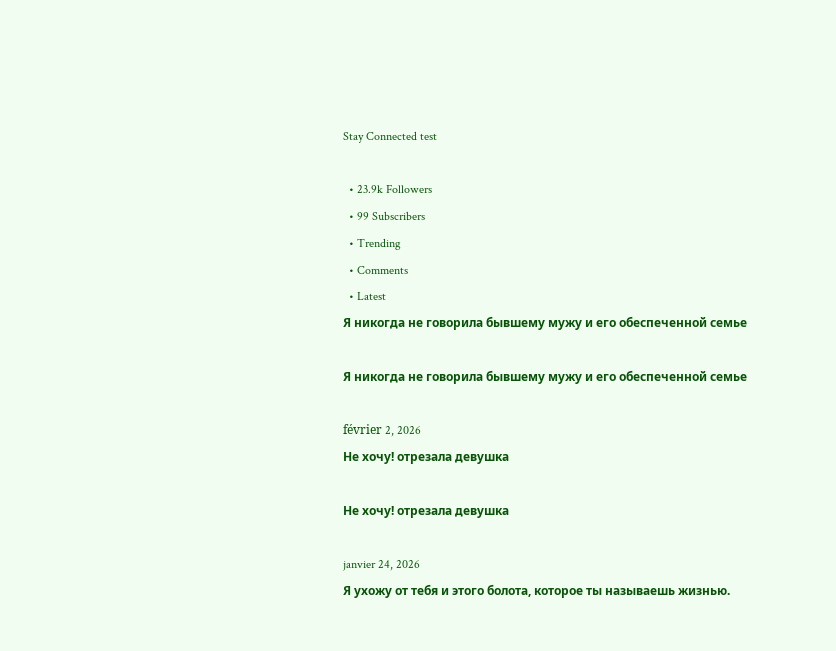Stay Connected test

  • 23.9k Followers
  • 99 Subscribers
  • Trending
  • Comments
  • Latest
Я никогда не говорила бывшему мужу и его обеспеченной семье

Я никогда не говорила бывшему мужу и его обеспеченной семье

février 2, 2026
Не хочу! отрезала девушка

Не хочу! отрезала девушка

janvier 24, 2026
Я ухожу от тебя и этого болота, которое ты называешь жизнью.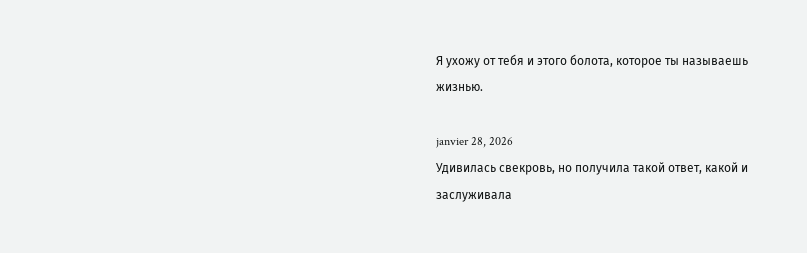Я ухожу от тебя и этого болота, которое ты называешь жизнью.

janvier 28, 2026
Удивилась свекровь, но получила такой ответ, какой и заслуживала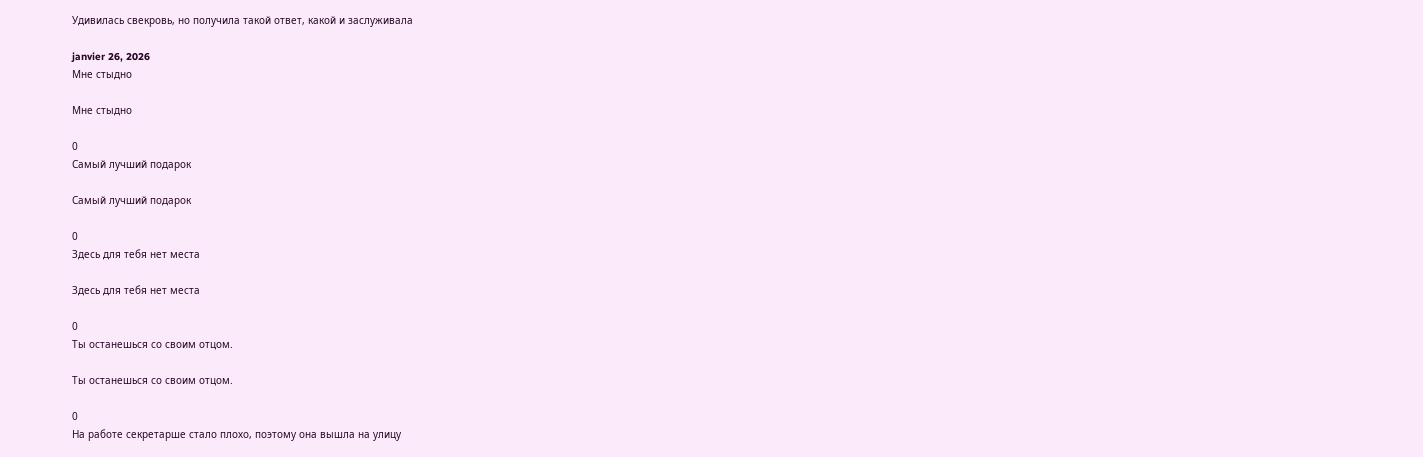Удивилась свекровь, но получила такой ответ, какой и заслуживала

janvier 26, 2026
Мне стыдно

Мне стыдно

0
Самый лучший подарок

Самый лучший подарок

0
Здесь для тебя нет места

Здесь для тебя нет места

0
Ты останешься со своим отцом.

Ты останешься со своим отцом.

0
На работе секретарше стало плохо, поэтому она вышла на улицу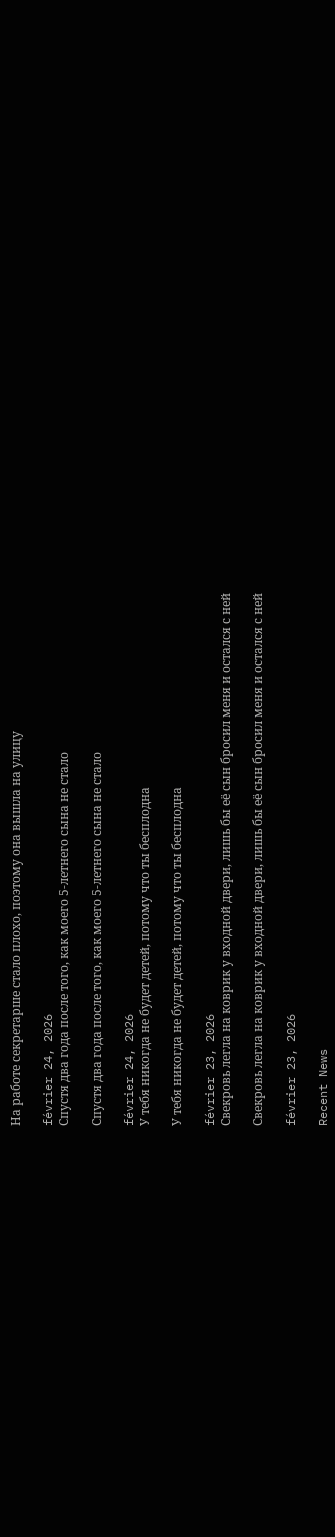На работе секретарше стало плохо, поэтому она вышла на улицу

février 24, 2026
Спустя два года после того, как моего 5-летнего сына не стало

Спустя два года после того, как моего 5-летнего сына не стало

février 24, 2026
У тебя никогда не будет детей, потому что ты бесплодна

У тебя никогда не будет детей, потому что ты бесплодна

février 23, 2026
Свекровь легла на коврик у входной двери, лишь бы её сын бросил меня и остался с ней

Свекровь легла на коврик у входной двери, лишь бы её сын бросил меня и остался с ней

février 23, 2026

Recent News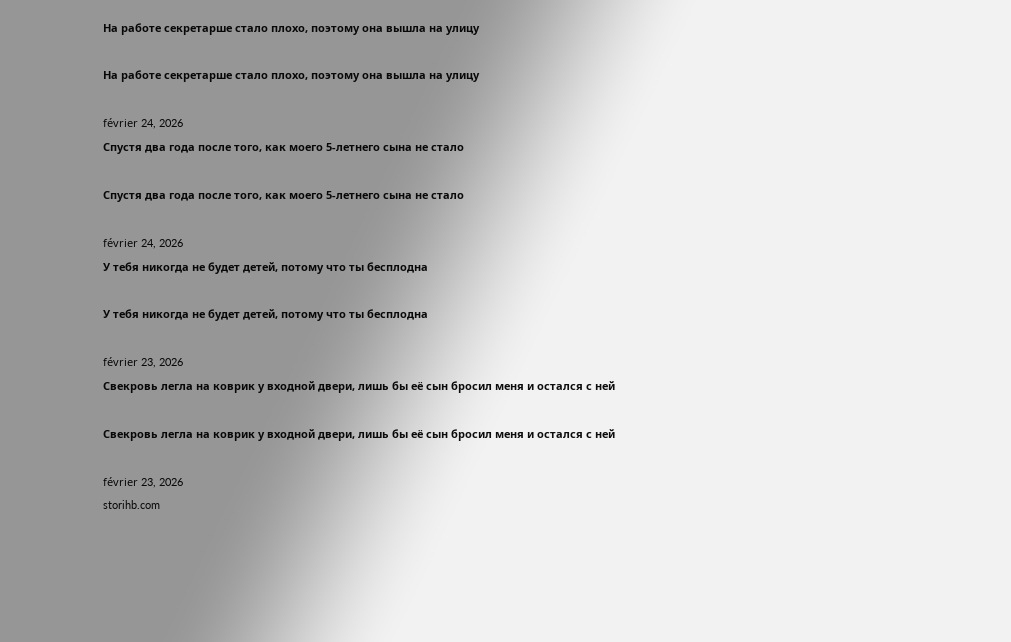На работе секретарше стало плохо, поэтому она вышла на улицу

На работе секретарше стало плохо, поэтому она вышла на улицу

février 24, 2026
Спустя два года после того, как моего 5-летнего сына не стало

Спустя два года после того, как моего 5-летнего сына не стало

février 24, 2026
У тебя никогда не будет детей, потому что ты бесплодна

У тебя никогда не будет детей, потому что ты бесплодна

février 23, 2026
Свекровь легла на коврик у входной двери, лишь бы её сын бросил меня и остался с ней

Свекровь легла на коврик у входной двери, лишь бы её сын бросил меня и остался с ней

février 23, 2026
storihb.com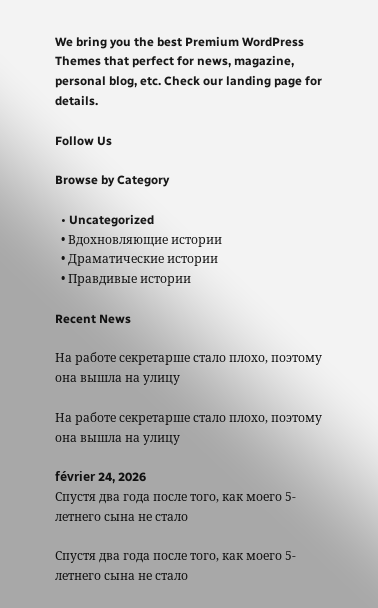We bring you the best Premium WordPress Themes that perfect for news, magazine, personal blog, etc. Check our landing page for details.

Follow Us

Browse by Category

  • Uncategorized
  • Вдохновляющие истории
  • Драматические истории
  • Правдивые истории

Recent News

На работе секретарше стало плохо, поэтому она вышла на улицу

На работе секретарше стало плохо, поэтому она вышла на улицу

février 24, 2026
Спустя два года после того, как моего 5-летнего сына не стало

Спустя два года после того, как моего 5-летнего сына не стало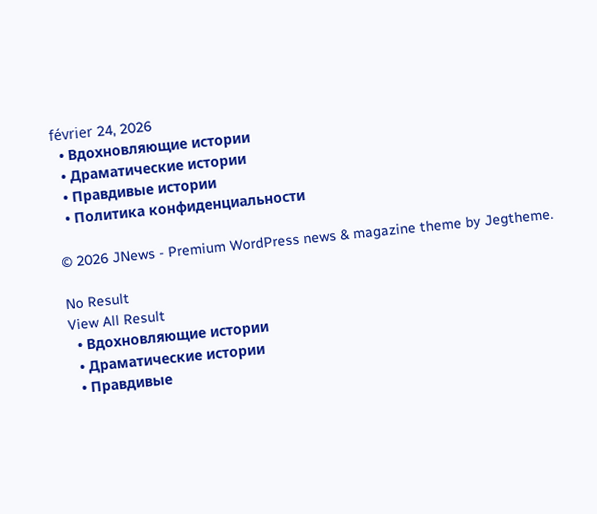février 24, 2026
  • Вдохновляющие истории
  • Драматические истории
  • Правдивые истории
  • Политика конфиденциальности

© 2026 JNews - Premium WordPress news & magazine theme by Jegtheme.

No Result
View All Result
  • Вдохновляющие истории
  • Драматические истории
  • Правдивые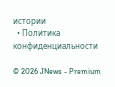истории
  • Политика конфиденциальности

© 2026 JNews - Premium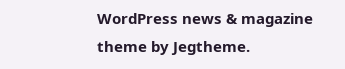WordPress news & magazine theme by Jegtheme.